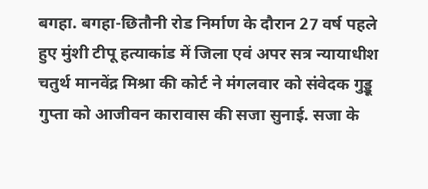बगहा. बगहा-छितौनी रोड निर्माण के दौरान 27 वर्ष पहले हुए मुंशी टीपू हत्याकांड में जिला एवं अपर सत्र न्यायाधीश चतुर्थ मानवेंद्र मिश्रा की कोर्ट ने मंगलवार को संवेदक गुड्डू गुप्ता को आजीवन कारावास की सजा सुनाई. सजा के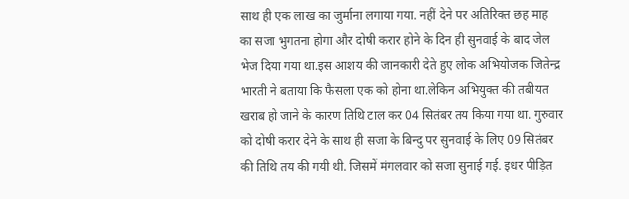साथ ही एक लाख का जुर्माना लगाया गया. नहीं देने पर अतिरिक्त छह माह का सजा भुगतना होगा और दोषी करार होने के दिन ही सुनवाई के बाद जेल भेज दिया गया था.इस आशय की जानकारी देते हुए लोक अभियोजक जितेन्द्र भारती ने बताया कि फैसला एक को होना था.लेकिन अभियुक्त की तबीयत खराब हो जाने के कारण तिथि टाल कर 04 सितंबर तय किया गया था. गुरुवार को दोषी करार देने के साथ ही सजा के बिन्दु पर सुनवाई के लिए 09 सितंबर की तिथि तय की गयी थी. जिसमें मंगलवार को सजा सुनाई गई. इधर पीड़ित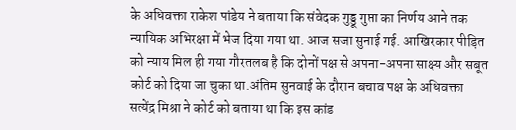के अधिवक्ता राकेश पांडेय ने बताया कि संवेदक गुड्डू गुप्ता का निर्णय आने तक न्यायिक अभिरक्षा में भेज दिया गया था. आज सजा सुनाई गई. आखिरकार पीड़ित को न्याय मिल ही गया गौरतलब है कि दोनों पक्ष से अपना-अपना साक्ष्य और सबूत कोर्ट को दिया जा चुका था.अंतिम सुनवाई के दौरान बचाव पक्ष के अधिवक्ता सत्येंद्र मिश्रा ने कोर्ट को बताया था कि इस कांड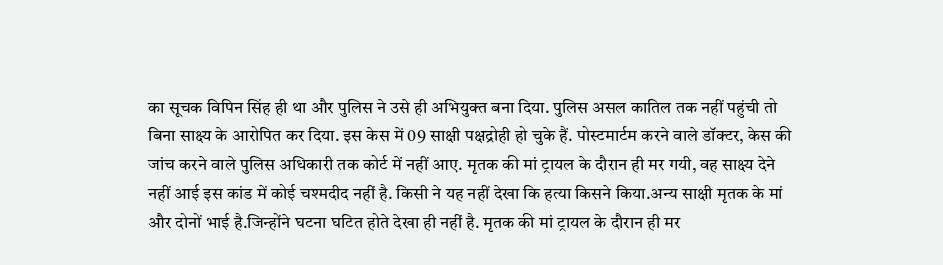का सूचक विपिन सिंह ही था और पुलिस ने उसे ही अभियुक्त बना दिया. पुलिस असल कातिल तक नहीं पहुंची तो बिना साक्ष्य के आरोपित कर दिया. इस केस में 09 साक्षी पक्षद्रोही हो चुके हैं. पोस्टमार्टम करने वाले डॉक्टर, केस की जांच करने वाले पुलिस अधिकारी तक कोर्ट में नहीं आए. मृतक की मां ट्रायल के दौरान ही मर गयी, वह साक्ष्य देने नहीं आई इस कांड में कोई चश्मदीद नहीं है. किसी ने यह नहीं देखा कि हत्या किसने किया.अन्य साक्षी मृतक के मां और दोनों भाई है.जिन्होंने घटना घटित होते देखा ही नहीं है. मृतक की मां ट्रायल के दौरान ही मर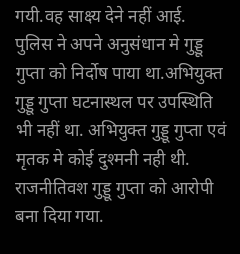गयी.वह साक्ष्य देने नहीं आई. पुलिस ने अपने अनुसंधान मे गुड्डू गुप्ता को निर्दोष पाया था.अभियुक्त गुड्डू गुप्ता घटनास्थल पर उपस्थिति भी नहीं था. अभियुक्त गुड्डू गुप्ता एवं मृतक मे कोई दुश्मनी नही थी. राजनीतिवश गुड्डू गुप्ता को आरोपी बना दिया गया.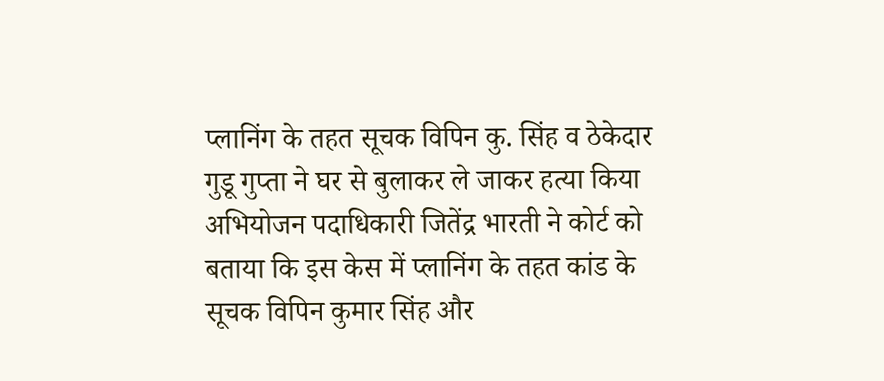प्लानिंग के तहत सूचक विपिन कु. सिंह व ठेकेदार गुडू गुप्ता ने घर से बुलाकर ले जाकर हत्या किया अभियोजन पदाधिकारी जितेंद्र भारती ने कोर्ट को बताया कि इस केस में प्लानिंग के तहत कांड के सूचक विपिन कुमार सिंह और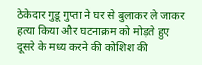ठेकेदार गुडू गुप्ता ने घर से बुलाकर ले जाकर हत्या किया और घटनाक्रम को मोड़ते हुए दूसरे के मध्य करने की कोशिश की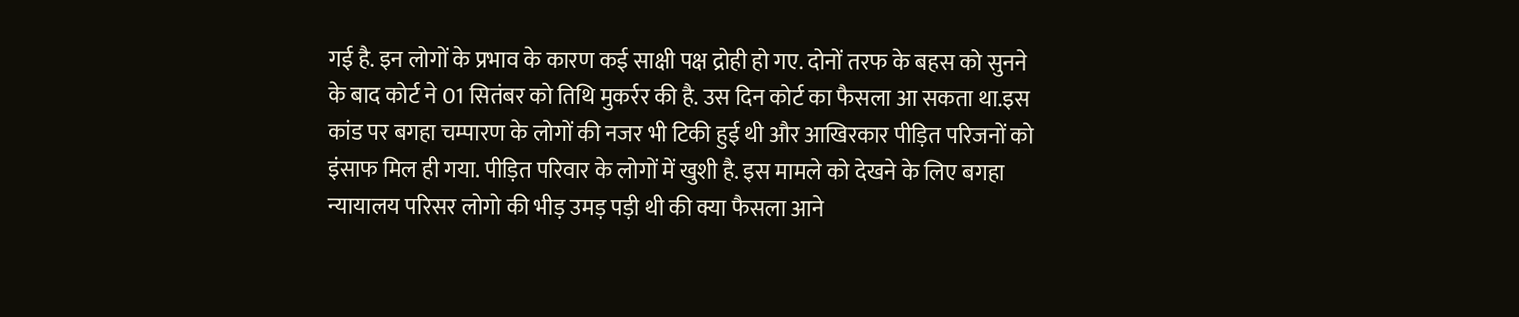गई है. इन लोगों के प्रभाव के कारण कई साक्षी पक्ष द्रोही हो गए. दोनों तरफ के बहस को सुनने के बाद कोर्ट ने 01 सितंबर को तिथि मुकर्रर की है. उस दिन कोर्ट का फैसला आ सकता था.इस कांड पर बगहा चम्पारण के लोगों की नजर भी टिकी हुई थी और आखिरकार पीड़ित परिजनों को इंसाफ मिल ही गया. पीड़ित परिवार के लोगों में खुशी है. इस मामले को देखने के लिए बगहा न्यायालय परिसर लोगो की भीड़ उमड़ पड़ी थी की क्या फैसला आने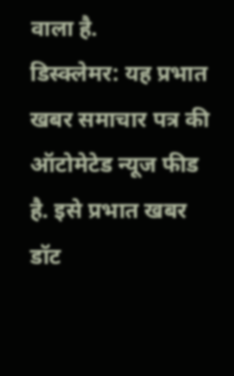वाला है.
डिस्क्लेमर: यह प्रभात खबर समाचार पत्र की ऑटोमेटेड न्यूज फीड है. इसे प्रभात खबर डॉट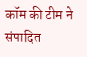कॉम की टीम ने संपादित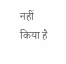नहीं किया है